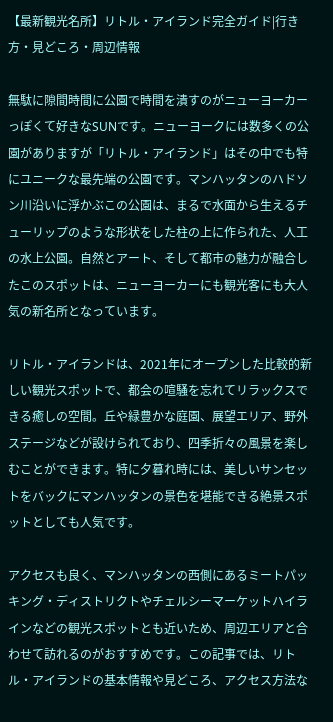【最新観光名所】リトル・アイランド完全ガイド|行き方・見どころ・周辺情報

無駄に隙間時間に公園で時間を潰すのがニューヨーカーっぽくて好きなSUNです。ニューヨークには数多くの公園がありますが「リトル・アイランド」はその中でも特にユニークな最先端の公園です。マンハッタンのハドソン川沿いに浮かぶこの公園は、まるで水面から生えるチューリップのような形状をした柱の上に作られた、人工の水上公園。自然とアート、そして都市の魅力が融合したこのスポットは、ニューヨーカーにも観光客にも大人気の新名所となっています。

リトル・アイランドは、2021年にオープンした比較的新しい観光スポットで、都会の喧騒を忘れてリラックスできる癒しの空間。丘や緑豊かな庭園、展望エリア、野外ステージなどが設けられており、四季折々の風景を楽しむことができます。特に夕暮れ時には、美しいサンセットをバックにマンハッタンの景色を堪能できる絶景スポットとしても人気です。

アクセスも良く、マンハッタンの西側にあるミートパッキング・ディストリクトやチェルシーマーケットハイラインなどの観光スポットとも近いため、周辺エリアと合わせて訪れるのがおすすめです。この記事では、リトル・アイランドの基本情報や見どころ、アクセス方法な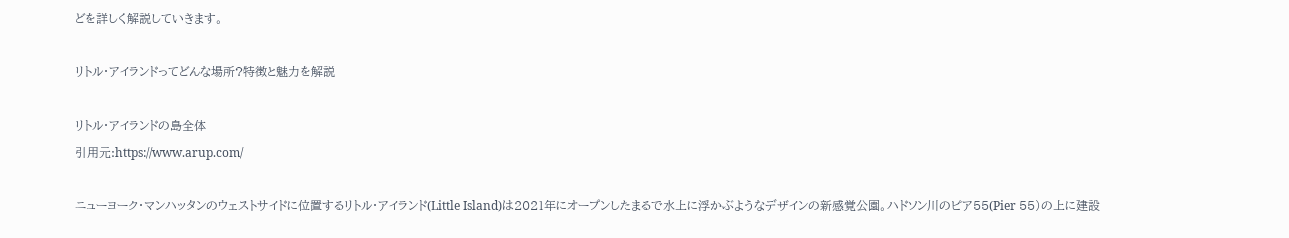どを詳しく解説していきます。

リトル・アイランドってどんな場所?特徴と魅力を解説

リトル・アイランドの島全体
引用元:https://www.arup.com/

ニューヨーク・マンハッタンのウェストサイドに位置するリトル・アイランド(Little Island)は2021年にオープンしたまるで水上に浮かぶようなデザインの新感覚公園。ハドソン川のピア55(Pier 55)の上に建設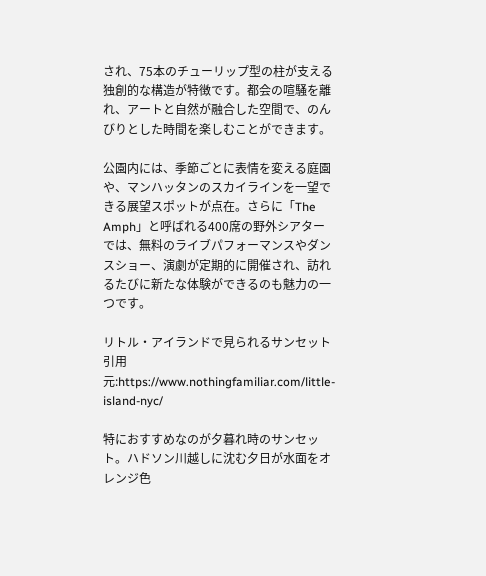され、75本のチューリップ型の柱が支える独創的な構造が特徴です。都会の喧騒を離れ、アートと自然が融合した空間で、のんびりとした時間を楽しむことができます。

公園内には、季節ごとに表情を変える庭園や、マンハッタンのスカイラインを一望できる展望スポットが点在。さらに「The Amph」と呼ばれる400席の野外シアターでは、無料のライブパフォーマンスやダンスショー、演劇が定期的に開催され、訪れるたびに新たな体験ができるのも魅力の一つです。

リトル・アイランドで見られるサンセット
引用元:https://www.nothingfamiliar.com/little-island-nyc/

特におすすめなのが夕暮れ時のサンセット。ハドソン川越しに沈む夕日が水面をオレンジ色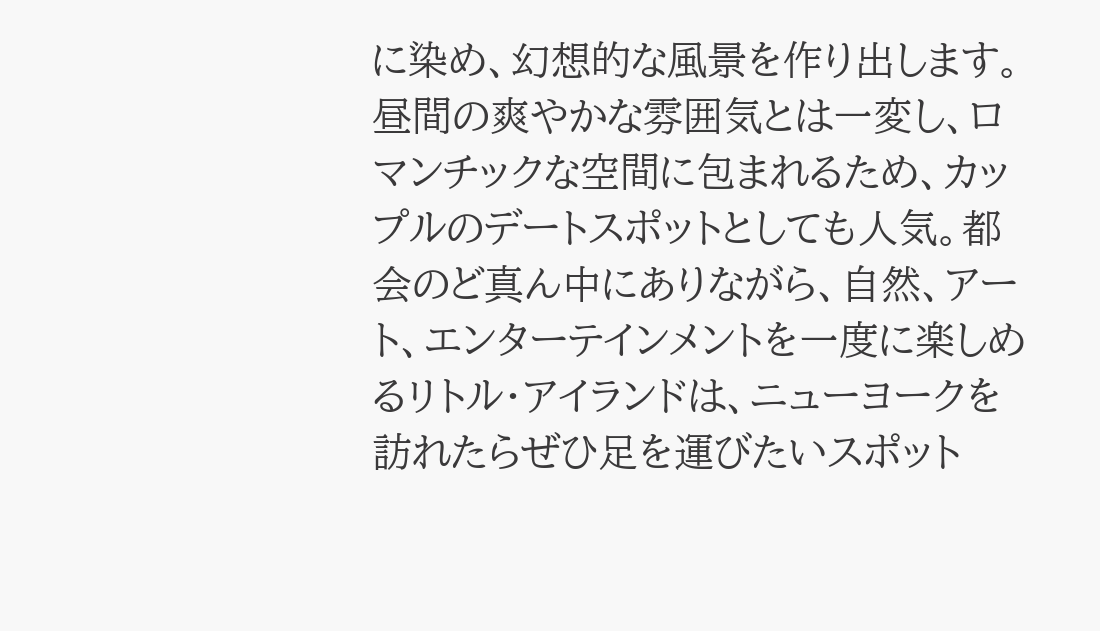に染め、幻想的な風景を作り出します。昼間の爽やかな雰囲気とは一変し、ロマンチックな空間に包まれるため、カップルのデートスポットとしても人気。都会のど真ん中にありながら、自然、アート、エンターテインメントを一度に楽しめるリトル・アイランドは、ニューヨークを訪れたらぜひ足を運びたいスポット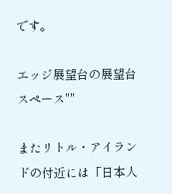です。

エッジ展望台の展望台スペース""

またリトル・アイランドの付近には「日本人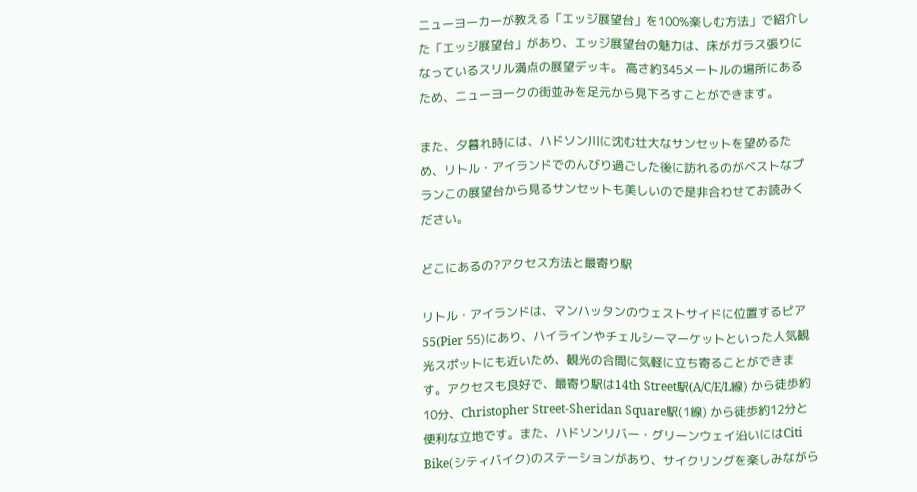ニューヨーカーが教える「エッジ展望台」を100%楽しむ方法」で紹介した「エッジ展望台」があり、エッジ展望台の魅力は、床がガラス張りになっているスリル満点の展望デッキ。 高さ約345メートルの場所にあるため、ニューヨークの街並みを足元から見下ろすことができます。

また、夕暮れ時には、ハドソン川に沈む壮大なサンセットを望めるため、リトル・アイランドでのんびり過ごした後に訪れるのがベストなプランこの展望台から見るサンセットも美しいので是非合わせてお読みください。

どこにあるの?アクセス方法と最寄り駅

リトル・アイランドは、マンハッタンのウェストサイドに位置するピア55(Pier 55)にあり、ハイラインやチェルシーマーケットといった人気観光スポットにも近いため、観光の合間に気軽に立ち寄ることができます。アクセスも良好で、最寄り駅は14th Street駅(A/C/E/L線) から徒歩約10分、Christopher Street-Sheridan Square駅(1線) から徒歩約12分と便利な立地です。また、ハドソンリバー・グリーンウェイ沿いにはCiti Bike(シティバイク)のステーションがあり、サイクリングを楽しみながら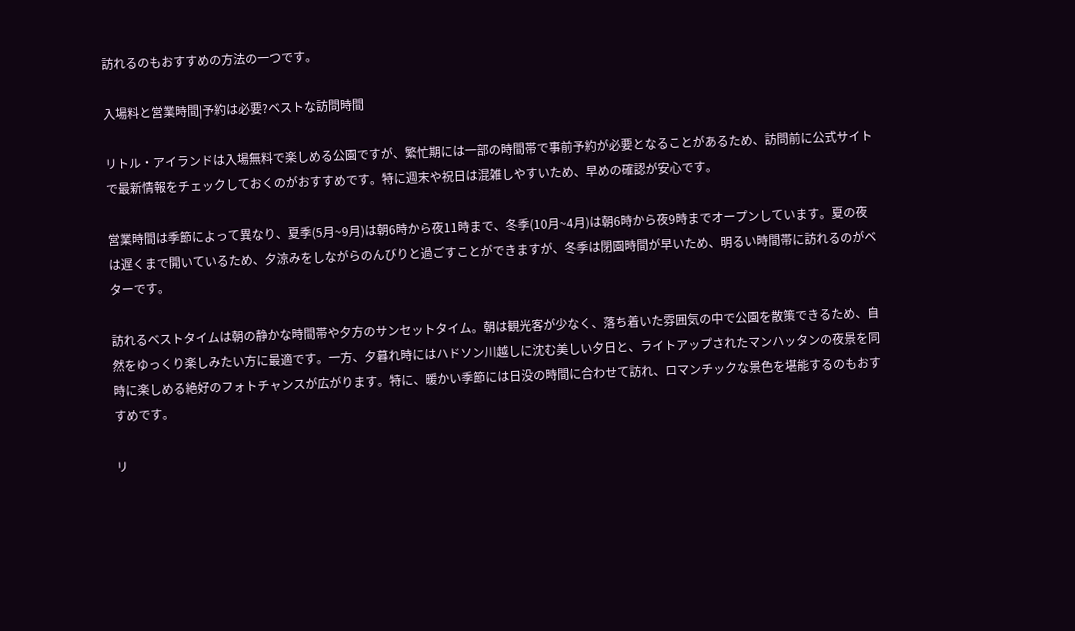訪れるのもおすすめの方法の一つです。

入場料と営業時間|予約は必要?ベストな訪問時間

リトル・アイランドは入場無料で楽しめる公園ですが、繁忙期には一部の時間帯で事前予約が必要となることがあるため、訪問前に公式サイトで最新情報をチェックしておくのがおすすめです。特に週末や祝日は混雑しやすいため、早めの確認が安心です。

営業時間は季節によって異なり、夏季(5月~9月)は朝6時から夜11時まで、冬季(10月~4月)は朝6時から夜9時までオープンしています。夏の夜は遅くまで開いているため、夕涼みをしながらのんびりと過ごすことができますが、冬季は閉園時間が早いため、明るい時間帯に訪れるのがベターです。

訪れるベストタイムは朝の静かな時間帯や夕方のサンセットタイム。朝は観光客が少なく、落ち着いた雰囲気の中で公園を散策できるため、自然をゆっくり楽しみたい方に最適です。一方、夕暮れ時にはハドソン川越しに沈む美しい夕日と、ライトアップされたマンハッタンの夜景を同時に楽しめる絶好のフォトチャンスが広がります。特に、暖かい季節には日没の時間に合わせて訪れ、ロマンチックな景色を堪能するのもおすすめです。

リ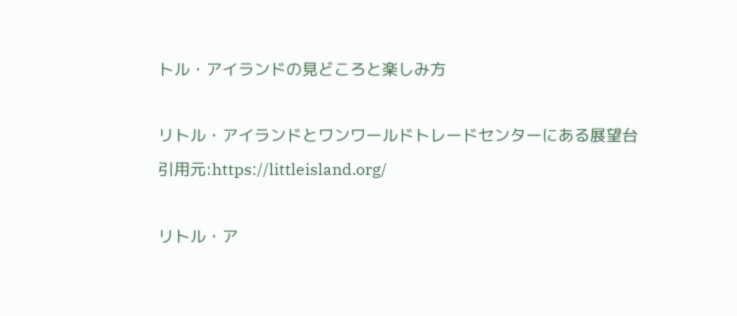トル・アイランドの見どころと楽しみ方

リトル・アイランドとワンワールドトレードセンターにある展望台
引用元:https://littleisland.org/

リトル・ア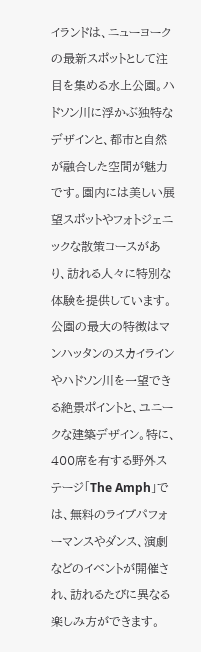イランドは、ニューヨークの最新スポットとして注目を集める水上公園。ハドソン川に浮かぶ独特なデザインと、都市と自然が融合した空間が魅力です。園内には美しい展望スポットやフォトジェニックな散策コースがあり、訪れる人々に特別な体験を提供しています。公園の最大の特徴はマンハッタンのスカイラインやハドソン川を一望できる絶景ポイントと、ユニークな建築デザイン。特に、400席を有する野外ステージ「The Amph」では、無料のライブパフォーマンスやダンス、演劇などのイベントが開催され、訪れるたびに異なる楽しみ方ができます。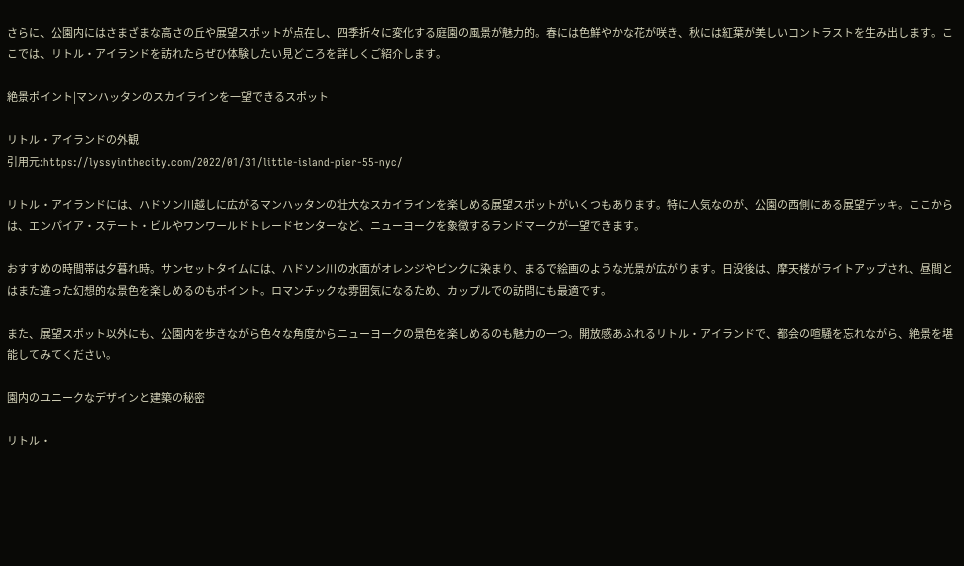さらに、公園内にはさまざまな高さの丘や展望スポットが点在し、四季折々に変化する庭園の風景が魅力的。春には色鮮やかな花が咲き、秋には紅葉が美しいコントラストを生み出します。ここでは、リトル・アイランドを訪れたらぜひ体験したい見どころを詳しくご紹介します。

絶景ポイント|マンハッタンのスカイラインを一望できるスポット

リトル・アイランドの外観
引用元:https://lyssyinthecity.com/2022/01/31/little-island-pier-55-nyc/

リトル・アイランドには、ハドソン川越しに広がるマンハッタンの壮大なスカイラインを楽しめる展望スポットがいくつもあります。特に人気なのが、公園の西側にある展望デッキ。ここからは、エンパイア・ステート・ビルやワンワールドトレードセンターなど、ニューヨークを象徴するランドマークが一望できます。

おすすめの時間帯は夕暮れ時。サンセットタイムには、ハドソン川の水面がオレンジやピンクに染まり、まるで絵画のような光景が広がります。日没後は、摩天楼がライトアップされ、昼間とはまた違った幻想的な景色を楽しめるのもポイント。ロマンチックな雰囲気になるため、カップルでの訪問にも最適です。

また、展望スポット以外にも、公園内を歩きながら色々な角度からニューヨークの景色を楽しめるのも魅力の一つ。開放感あふれるリトル・アイランドで、都会の喧騒を忘れながら、絶景を堪能してみてください。

園内のユニークなデザインと建築の秘密

リトル・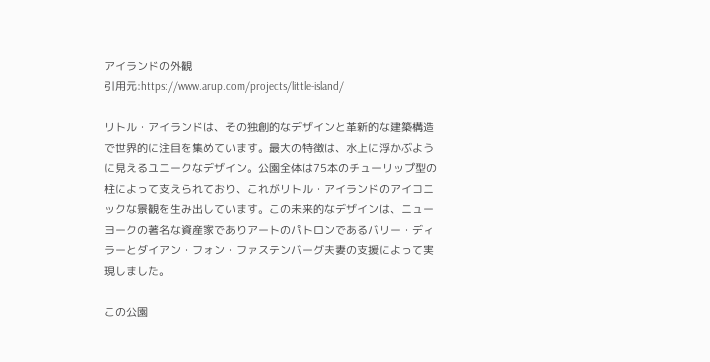アイランドの外観
引用元:https://www.arup.com/projects/little-island/

リトル・アイランドは、その独創的なデザインと革新的な建築構造で世界的に注目を集めています。最大の特徴は、水上に浮かぶように見えるユニークなデザイン。公園全体は75本のチューリップ型の柱によって支えられており、これがリトル・アイランドのアイコニックな景観を生み出しています。この未来的なデザインは、ニューヨークの著名な資産家でありアートのパトロンであるバリー・ディラーとダイアン・フォン・ファステンバーグ夫妻の支援によって実現しました。

この公園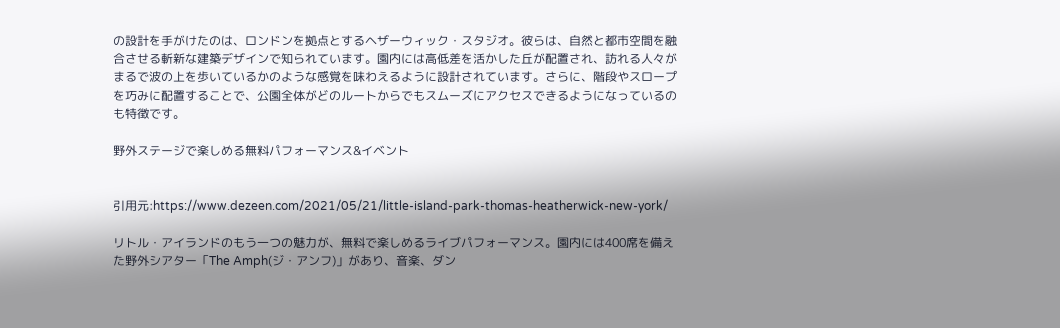の設計を手がけたのは、ロンドンを拠点とするヘザーウィック・スタジオ。彼らは、自然と都市空間を融合させる斬新な建築デザインで知られています。園内には高低差を活かした丘が配置され、訪れる人々がまるで波の上を歩いているかのような感覚を味わえるように設計されています。さらに、階段やスロープを巧みに配置することで、公園全体がどのルートからでもスムーズにアクセスできるようになっているのも特徴です。

野外ステージで楽しめる無料パフォーマンス&イベント


引用元:https://www.dezeen.com/2021/05/21/little-island-park-thomas-heatherwick-new-york/

リトル・アイランドのもう一つの魅力が、無料で楽しめるライブパフォーマンス。園内には400席を備えた野外シアター「The Amph(ジ・アンフ)」があり、音楽、ダン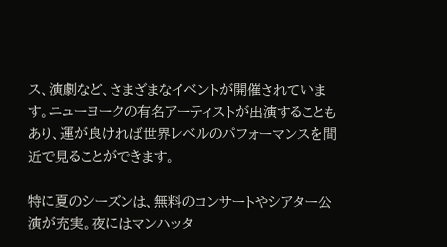ス、演劇など、さまざまなイベントが開催されています。ニューヨークの有名アーティストが出演することもあり、運が良ければ世界レベルのパフォーマンスを間近で見ることができます。

特に夏のシーズンは、無料のコンサートやシアター公演が充実。夜にはマンハッタ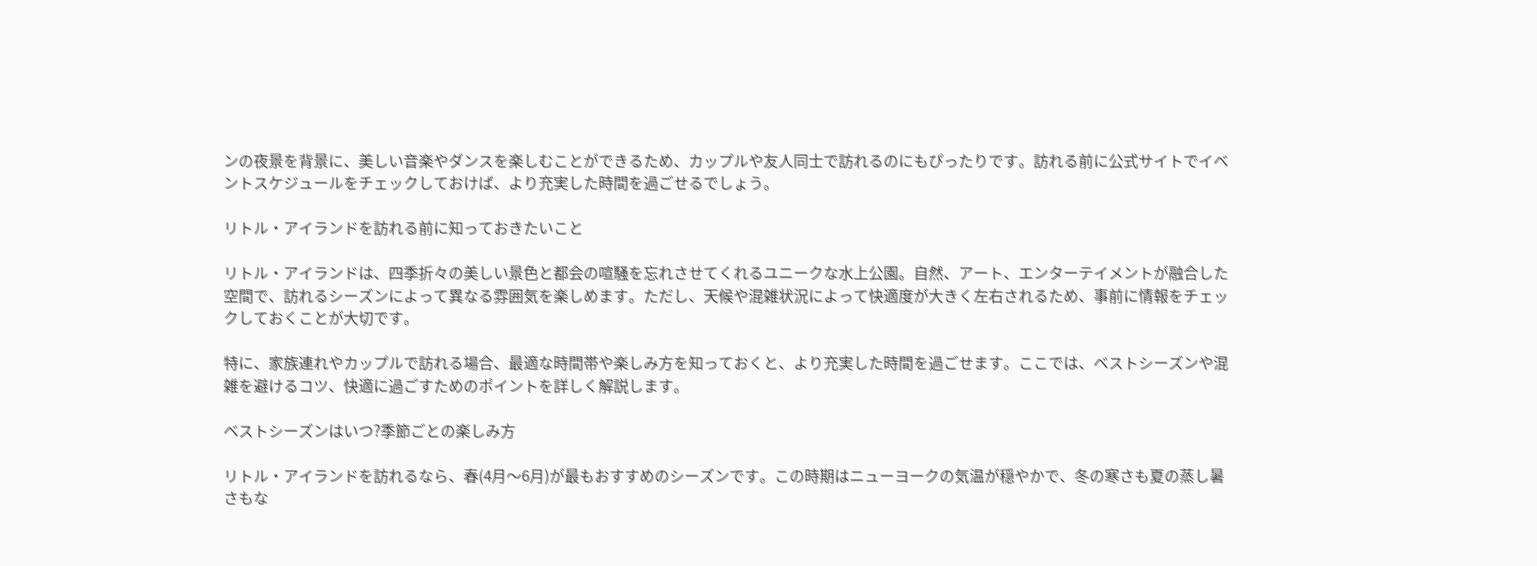ンの夜景を背景に、美しい音楽やダンスを楽しむことができるため、カップルや友人同士で訪れるのにもぴったりです。訪れる前に公式サイトでイベントスケジュールをチェックしておけば、より充実した時間を過ごせるでしょう。

リトル・アイランドを訪れる前に知っておきたいこと

リトル・アイランドは、四季折々の美しい景色と都会の喧騒を忘れさせてくれるユニークな水上公園。自然、アート、エンターテイメントが融合した空間で、訪れるシーズンによって異なる雰囲気を楽しめます。ただし、天候や混雑状況によって快適度が大きく左右されるため、事前に情報をチェックしておくことが大切です。

特に、家族連れやカップルで訪れる場合、最適な時間帯や楽しみ方を知っておくと、より充実した時間を過ごせます。ここでは、ベストシーズンや混雑を避けるコツ、快適に過ごすためのポイントを詳しく解説します。

ベストシーズンはいつ?季節ごとの楽しみ方

リトル・アイランドを訪れるなら、春(4月〜6月)が最もおすすめのシーズンです。この時期はニューヨークの気温が穏やかで、冬の寒さも夏の蒸し暑さもな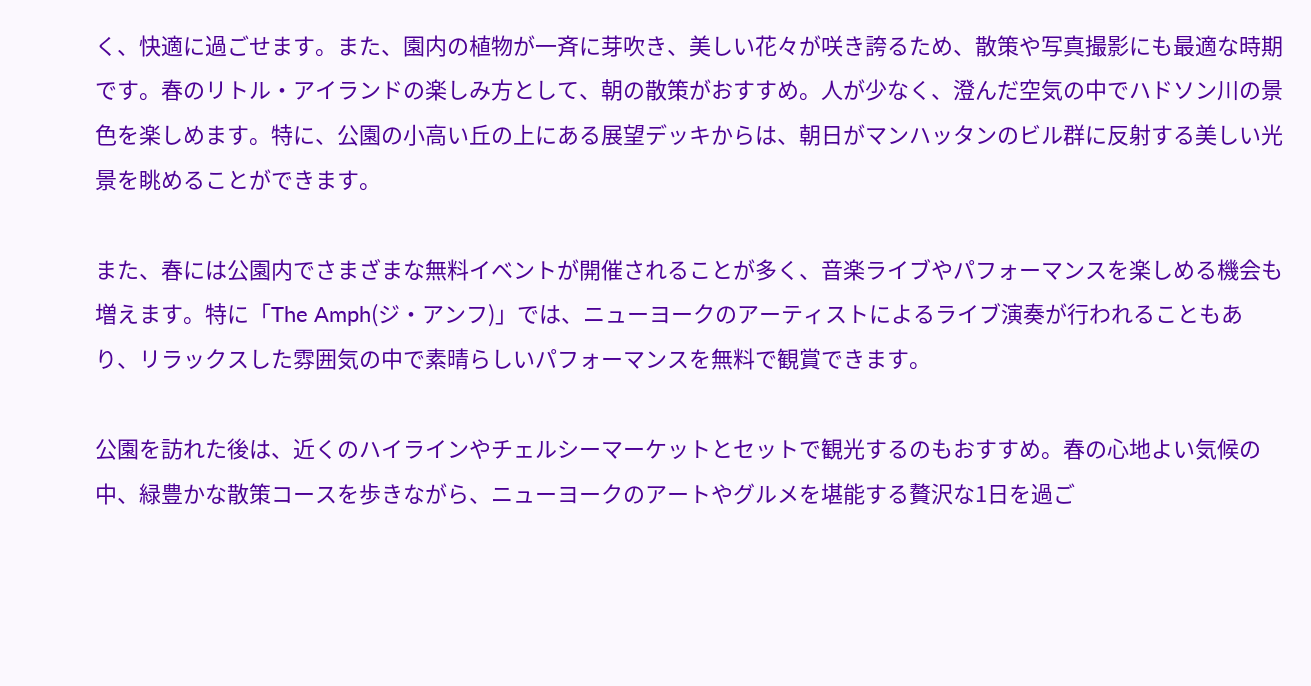く、快適に過ごせます。また、園内の植物が一斉に芽吹き、美しい花々が咲き誇るため、散策や写真撮影にも最適な時期です。春のリトル・アイランドの楽しみ方として、朝の散策がおすすめ。人が少なく、澄んだ空気の中でハドソン川の景色を楽しめます。特に、公園の小高い丘の上にある展望デッキからは、朝日がマンハッタンのビル群に反射する美しい光景を眺めることができます。

また、春には公園内でさまざまな無料イベントが開催されることが多く、音楽ライブやパフォーマンスを楽しめる機会も増えます。特に「The Amph(ジ・アンフ)」では、ニューヨークのアーティストによるライブ演奏が行われることもあり、リラックスした雰囲気の中で素晴らしいパフォーマンスを無料で観賞できます。

公園を訪れた後は、近くのハイラインやチェルシーマーケットとセットで観光するのもおすすめ。春の心地よい気候の中、緑豊かな散策コースを歩きながら、ニューヨークのアートやグルメを堪能する贅沢な1日を過ご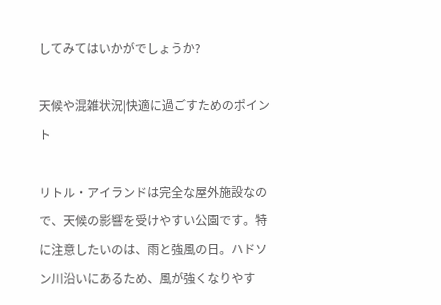してみてはいかがでしょうか?

天候や混雑状況|快適に過ごすためのポイント

リトル・アイランドは完全な屋外施設なので、天候の影響を受けやすい公園です。特に注意したいのは、雨と強風の日。ハドソン川沿いにあるため、風が強くなりやす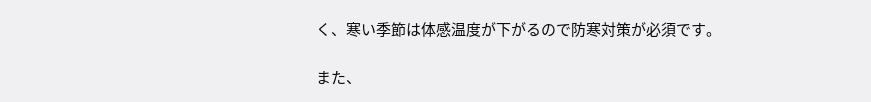く、寒い季節は体感温度が下がるので防寒対策が必須です。

また、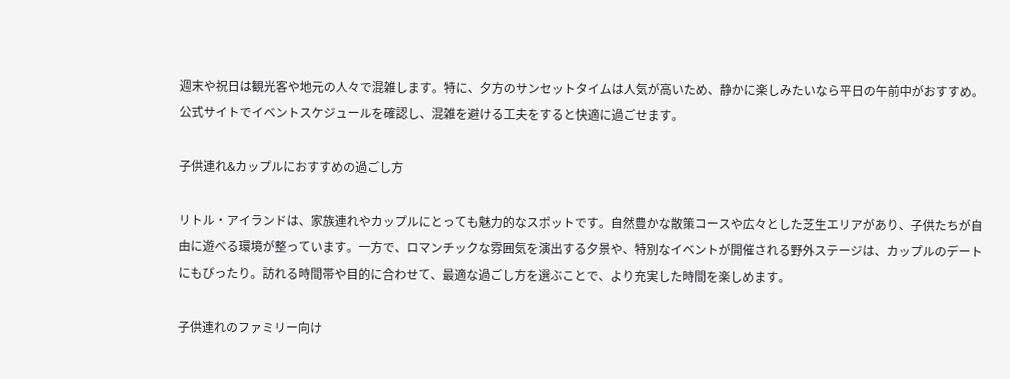週末や祝日は観光客や地元の人々で混雑します。特に、夕方のサンセットタイムは人気が高いため、静かに楽しみたいなら平日の午前中がおすすめ。公式サイトでイベントスケジュールを確認し、混雑を避ける工夫をすると快適に過ごせます。

子供連れ&カップルにおすすめの過ごし方

リトル・アイランドは、家族連れやカップルにとっても魅力的なスポットです。自然豊かな散策コースや広々とした芝生エリアがあり、子供たちが自由に遊べる環境が整っています。一方で、ロマンチックな雰囲気を演出する夕景や、特別なイベントが開催される野外ステージは、カップルのデートにもぴったり。訪れる時間帯や目的に合わせて、最適な過ごし方を選ぶことで、より充実した時間を楽しめます。

子供連れのファミリー向け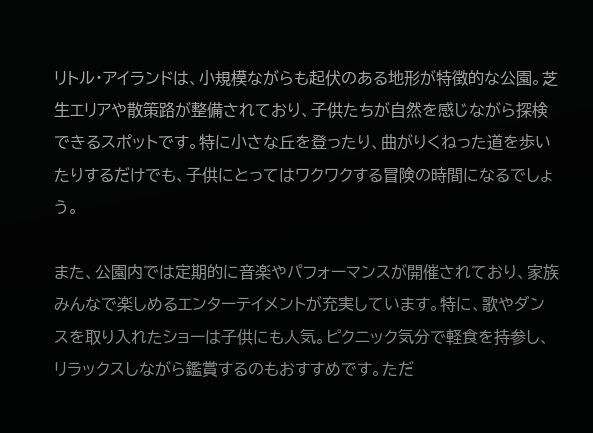リトル・アイランドは、小規模ながらも起伏のある地形が特徴的な公園。芝生エリアや散策路が整備されており、子供たちが自然を感じながら探検できるスポットです。特に小さな丘を登ったり、曲がりくねった道を歩いたりするだけでも、子供にとってはワクワクする冒険の時間になるでしょう。

また、公園内では定期的に音楽やパフォーマンスが開催されており、家族みんなで楽しめるエンターテイメントが充実しています。特に、歌やダンスを取り入れたショーは子供にも人気。ピクニック気分で軽食を持参し、リラックスしながら鑑賞するのもおすすめです。ただ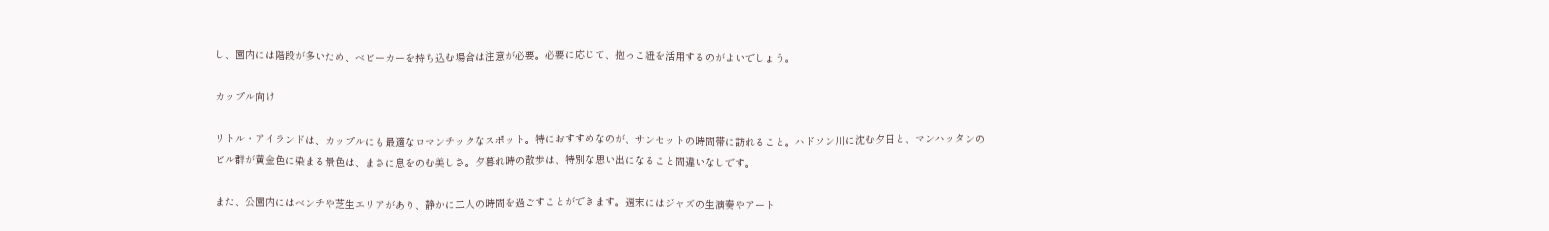し、園内には階段が多いため、ベビーカーを持ち込む場合は注意が必要。必要に応じて、抱っこ紐を活用するのがよいでしょう。

カップル向け

リトル・アイランドは、カップルにも最適なロマンチックなスポット。特におすすめなのが、サンセットの時間帯に訪れること。ハドソン川に沈む夕日と、マンハッタンのビル群が黄金色に染まる景色は、まさに息をのむ美しさ。夕暮れ時の散歩は、特別な思い出になること間違いなしです。

また、公園内にはベンチや芝生エリアがあり、静かに二人の時間を過ごすことができます。週末にはジャズの生演奏やアート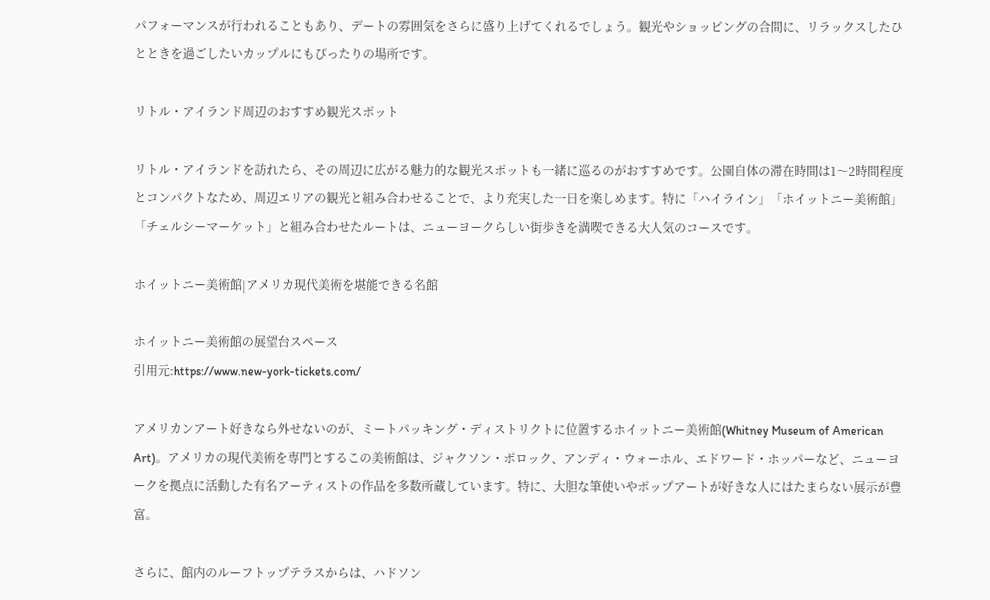パフォーマンスが行われることもあり、デートの雰囲気をさらに盛り上げてくれるでしょう。観光やショッピングの合間に、リラックスしたひとときを過ごしたいカップルにもぴったりの場所です。

リトル・アイランド周辺のおすすめ観光スポット

リトル・アイランドを訪れたら、その周辺に広がる魅力的な観光スポットも一緒に巡るのがおすすめです。公園自体の滞在時間は1〜2時間程度とコンパクトなため、周辺エリアの観光と組み合わせることで、より充実した一日を楽しめます。特に「ハイライン」「ホイットニー美術館」「チェルシーマーケット」と組み合わせたルートは、ニューヨークらしい街歩きを満喫できる大人気のコースです。

ホイットニー美術館|アメリカ現代美術を堪能できる名館

ホイットニー美術館の展望台スペース
引用元:https://www.new-york-tickets.com/

アメリカンアート好きなら外せないのが、ミートパッキング・ディストリクトに位置するホイットニー美術館(Whitney Museum of American Art)。アメリカの現代美術を専門とするこの美術館は、ジャクソン・ポロック、アンディ・ウォーホル、エドワード・ホッパーなど、ニューヨークを拠点に活動した有名アーティストの作品を多数所蔵しています。特に、大胆な筆使いやポップアートが好きな人にはたまらない展示が豊富。

さらに、館内のルーフトップテラスからは、ハドソン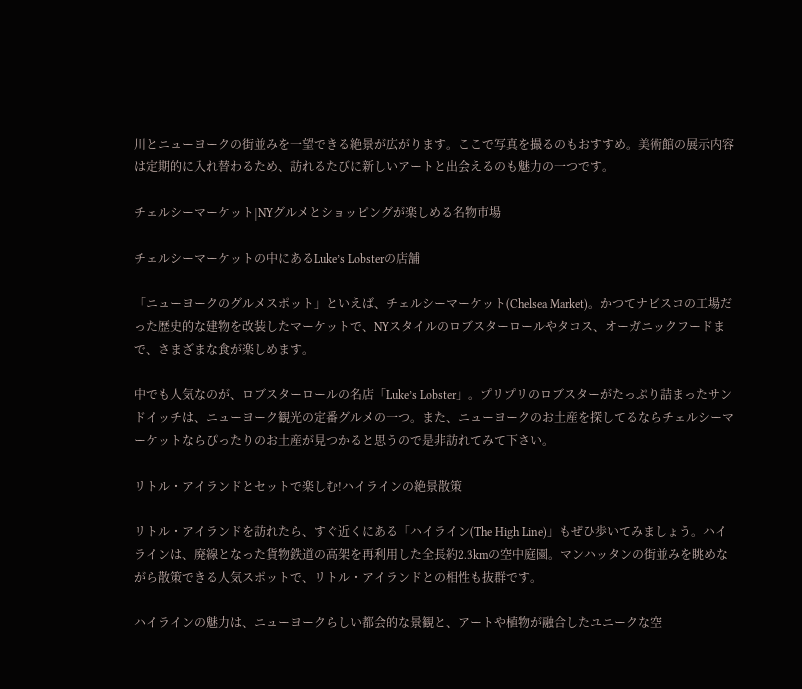川とニューヨークの街並みを一望できる絶景が広がります。ここで写真を撮るのもおすすめ。美術館の展示内容は定期的に入れ替わるため、訪れるたびに新しいアートと出会えるのも魅力の一つです。

チェルシーマーケット|NYグルメとショッピングが楽しめる名物市場

チェルシーマーケットの中にあるLuke’s Lobsterの店舗

「ニューヨークのグルメスポット」といえば、チェルシーマーケット(Chelsea Market)。かつてナビスコの工場だった歴史的な建物を改装したマーケットで、NYスタイルのロブスターロールやタコス、オーガニックフードまで、さまざまな食が楽しめます。

中でも人気なのが、ロブスターロールの名店「Luke’s Lobster」。プリプリのロブスターがたっぷり詰まったサンドイッチは、ニューヨーク観光の定番グルメの一つ。また、ニューヨークのお土産を探してるならチェルシーマーケットならぴったりのお土産が見つかると思うので是非訪れてみて下さい。

リトル・アイランドとセットで楽しむ!ハイラインの絶景散策

リトル・アイランドを訪れたら、すぐ近くにある「ハイライン(The High Line)」もぜひ歩いてみましょう。ハイラインは、廃線となった貨物鉄道の高架を再利用した全長約2.3kmの空中庭園。マンハッタンの街並みを眺めながら散策できる人気スポットで、リトル・アイランドとの相性も抜群です。

ハイラインの魅力は、ニューヨークらしい都会的な景観と、アートや植物が融合したユニークな空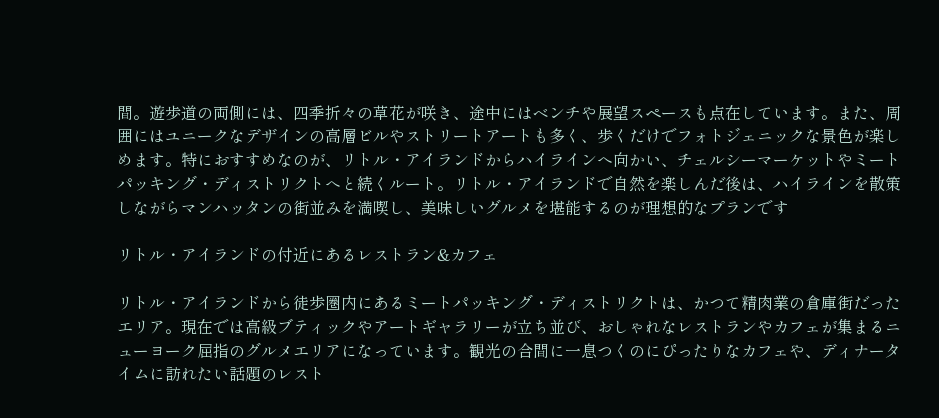間。遊歩道の両側には、四季折々の草花が咲き、途中にはベンチや展望スペースも点在しています。また、周囲にはユニークなデザインの高層ビルやストリートアートも多く、歩くだけでフォトジェニックな景色が楽しめます。特におすすめなのが、リトル・アイランドからハイラインへ向かい、チェルシーマーケットやミートパッキング・ディストリクトへと続くルート。リトル・アイランドで自然を楽しんだ後は、ハイラインを散策しながらマンハッタンの街並みを満喫し、美味しいグルメを堪能するのが理想的なプランです

リトル・アイランドの付近にあるレストラン&カフェ

リトル・アイランドから徒歩圏内にあるミートパッキング・ディストリクトは、かつて精肉業の倉庫街だったエリア。現在では高級ブティックやアートギャラリーが立ち並び、おしゃれなレストランやカフェが集まるニューヨーク屈指のグルメエリアになっています。観光の合間に一息つくのにぴったりなカフェや、ディナータイムに訪れたい話題のレスト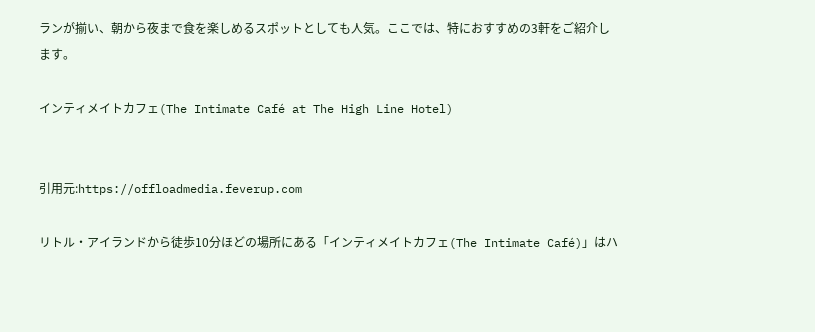ランが揃い、朝から夜まで食を楽しめるスポットとしても人気。ここでは、特におすすめの3軒をご紹介します。

インティメイトカフェ(The Intimate Café at The High Line Hotel)


引用元:https://offloadmedia.feverup.com

リトル・アイランドから徒歩10分ほどの場所にある「インティメイトカフェ(The Intimate Café)」はハ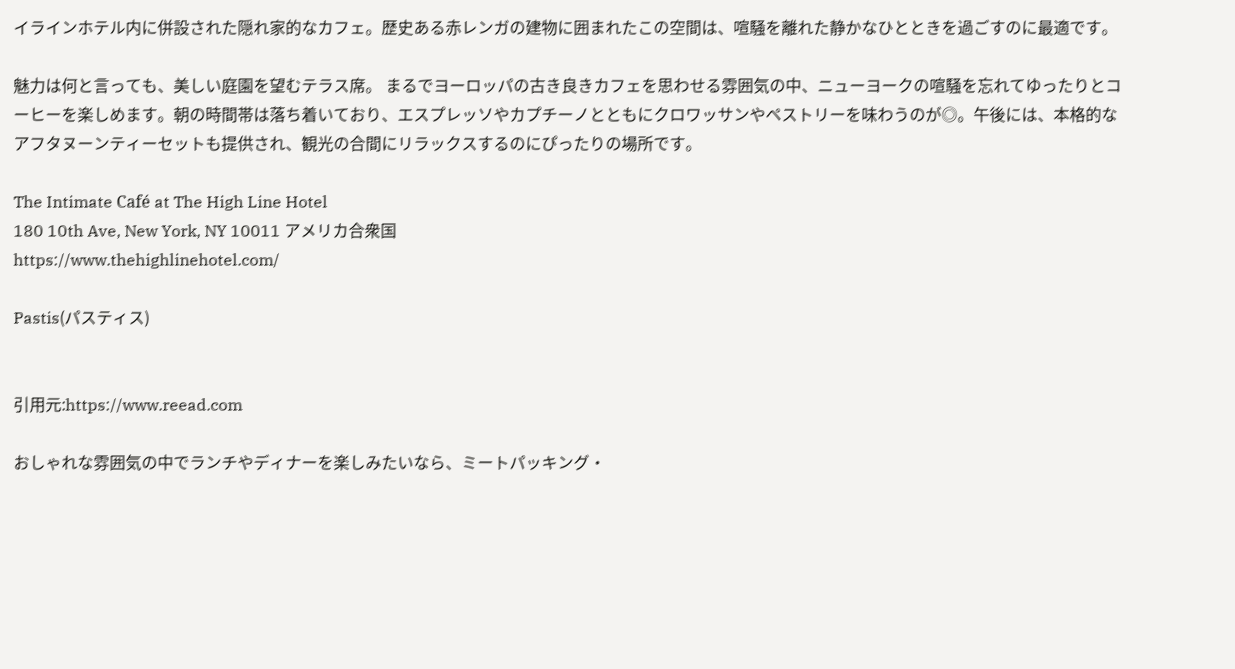イラインホテル内に併設された隠れ家的なカフェ。歴史ある赤レンガの建物に囲まれたこの空間は、喧騒を離れた静かなひとときを過ごすのに最適です。

魅力は何と言っても、美しい庭園を望むテラス席。 まるでヨーロッパの古き良きカフェを思わせる雰囲気の中、ニューヨークの喧騒を忘れてゆったりとコーヒーを楽しめます。朝の時間帯は落ち着いており、エスプレッソやカプチーノとともにクロワッサンやペストリーを味わうのが◎。午後には、本格的なアフタヌーンティーセットも提供され、観光の合間にリラックスするのにぴったりの場所です。

The Intimate Café at The High Line Hotel
180 10th Ave, New York, NY 10011 アメリカ合衆国
https://www.thehighlinehotel.com/

Pastis(パスティス)


引用元:https://www.reead.com

おしゃれな雰囲気の中でランチやディナーを楽しみたいなら、ミートパッキング・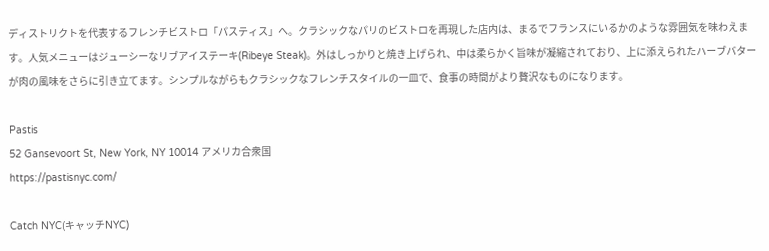ディストリクトを代表するフレンチビストロ「パスティス」へ。クラシックなパリのビストロを再現した店内は、まるでフランスにいるかのような雰囲気を味わえます。人気メニューはジューシーなリブアイステーキ(Ribeye Steak)。外はしっかりと焼き上げられ、中は柔らかく旨味が凝縮されており、上に添えられたハーブバターが肉の風味をさらに引き立てます。シンプルながらもクラシックなフレンチスタイルの一皿で、食事の時間がより贅沢なものになります。

Pastis
52 Gansevoort St, New York, NY 10014 アメリカ合衆国
https://pastisnyc.com/

Catch NYC(キャッチNYC)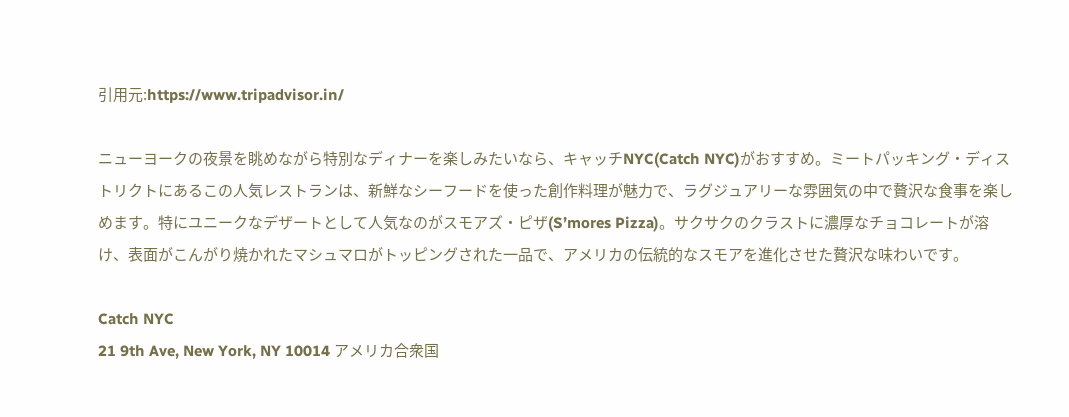引用元:https://www.tripadvisor.in/

ニューヨークの夜景を眺めながら特別なディナーを楽しみたいなら、キャッチNYC(Catch NYC)がおすすめ。ミートパッキング・ディストリクトにあるこの人気レストランは、新鮮なシーフードを使った創作料理が魅力で、ラグジュアリーな雰囲気の中で贅沢な食事を楽しめます。特にユニークなデザートとして人気なのがスモアズ・ピザ(S’mores Pizza)。サクサクのクラストに濃厚なチョコレートが溶け、表面がこんがり焼かれたマシュマロがトッピングされた一品で、アメリカの伝統的なスモアを進化させた贅沢な味わいです。

Catch NYC
21 9th Ave, New York, NY 10014 アメリカ合衆国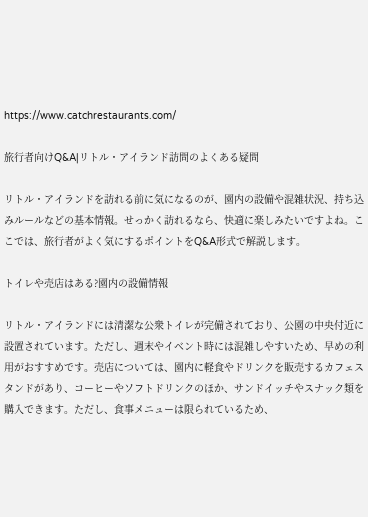https://www.catchrestaurants.com/

旅行者向けQ&A|リトル・アイランド訪問のよくある疑問

リトル・アイランドを訪れる前に気になるのが、園内の設備や混雑状況、持ち込みルールなどの基本情報。せっかく訪れるなら、快適に楽しみたいですよね。ここでは、旅行者がよく気にするポイントをQ&A形式で解説します。

トイレや売店はある?園内の設備情報

リトル・アイランドには清潔な公衆トイレが完備されており、公園の中央付近に設置されています。ただし、週末やイベント時には混雑しやすいため、早めの利用がおすすめです。売店については、園内に軽食やドリンクを販売するカフェスタンドがあり、コーヒーやソフトドリンクのほか、サンドイッチやスナック類を購入できます。ただし、食事メニューは限られているため、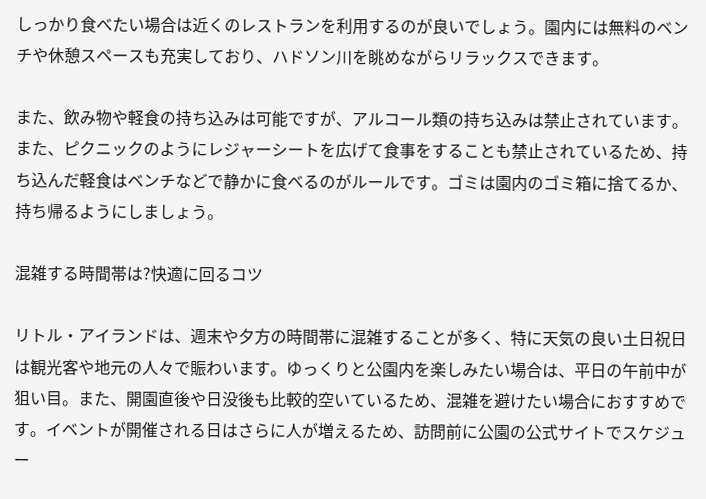しっかり食べたい場合は近くのレストランを利用するのが良いでしょう。園内には無料のベンチや休憩スペースも充実しており、ハドソン川を眺めながらリラックスできます。

また、飲み物や軽食の持ち込みは可能ですが、アルコール類の持ち込みは禁止されています。また、ピクニックのようにレジャーシートを広げて食事をすることも禁止されているため、持ち込んだ軽食はベンチなどで静かに食べるのがルールです。ゴミは園内のゴミ箱に捨てるか、持ち帰るようにしましょう。

混雑する時間帯は?快適に回るコツ

リトル・アイランドは、週末や夕方の時間帯に混雑することが多く、特に天気の良い土日祝日は観光客や地元の人々で賑わいます。ゆっくりと公園内を楽しみたい場合は、平日の午前中が狙い目。また、開園直後や日没後も比較的空いているため、混雑を避けたい場合におすすめです。イベントが開催される日はさらに人が増えるため、訪問前に公園の公式サイトでスケジュー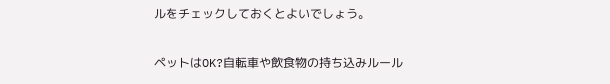ルをチェックしておくとよいでしょう。

ペットはOK?自転車や飲食物の持ち込みルール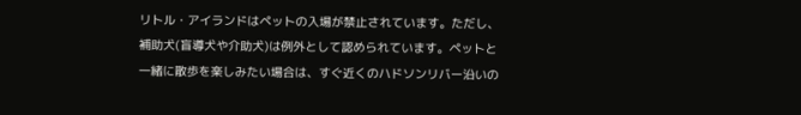リトル・アイランドはペットの入場が禁止されています。ただし、補助犬(盲導犬や介助犬)は例外として認められています。ペットと一緒に散歩を楽しみたい場合は、すぐ近くのハドソンリバー沿いの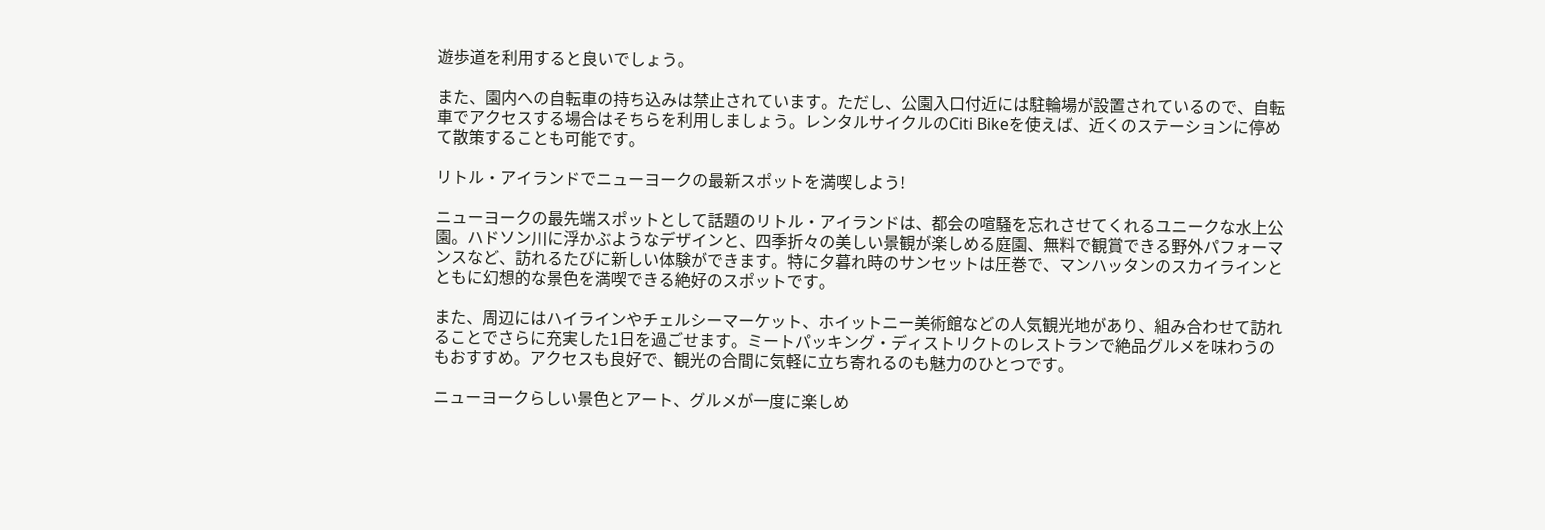遊歩道を利用すると良いでしょう。

また、園内への自転車の持ち込みは禁止されています。ただし、公園入口付近には駐輪場が設置されているので、自転車でアクセスする場合はそちらを利用しましょう。レンタルサイクルのCiti Bikeを使えば、近くのステーションに停めて散策することも可能です。

リトル・アイランドでニューヨークの最新スポットを満喫しよう!

ニューヨークの最先端スポットとして話題のリトル・アイランドは、都会の喧騒を忘れさせてくれるユニークな水上公園。ハドソン川に浮かぶようなデザインと、四季折々の美しい景観が楽しめる庭園、無料で観賞できる野外パフォーマンスなど、訪れるたびに新しい体験ができます。特に夕暮れ時のサンセットは圧巻で、マンハッタンのスカイラインとともに幻想的な景色を満喫できる絶好のスポットです。

また、周辺にはハイラインやチェルシーマーケット、ホイットニー美術館などの人気観光地があり、組み合わせて訪れることでさらに充実した1日を過ごせます。ミートパッキング・ディストリクトのレストランで絶品グルメを味わうのもおすすめ。アクセスも良好で、観光の合間に気軽に立ち寄れるのも魅力のひとつです。

ニューヨークらしい景色とアート、グルメが一度に楽しめ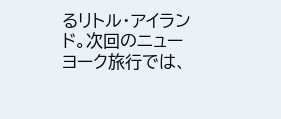るリトル・アイランド。次回のニューヨーク旅行では、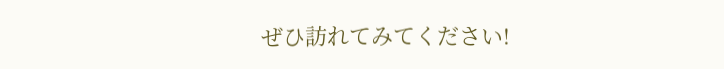ぜひ訪れてみてください!